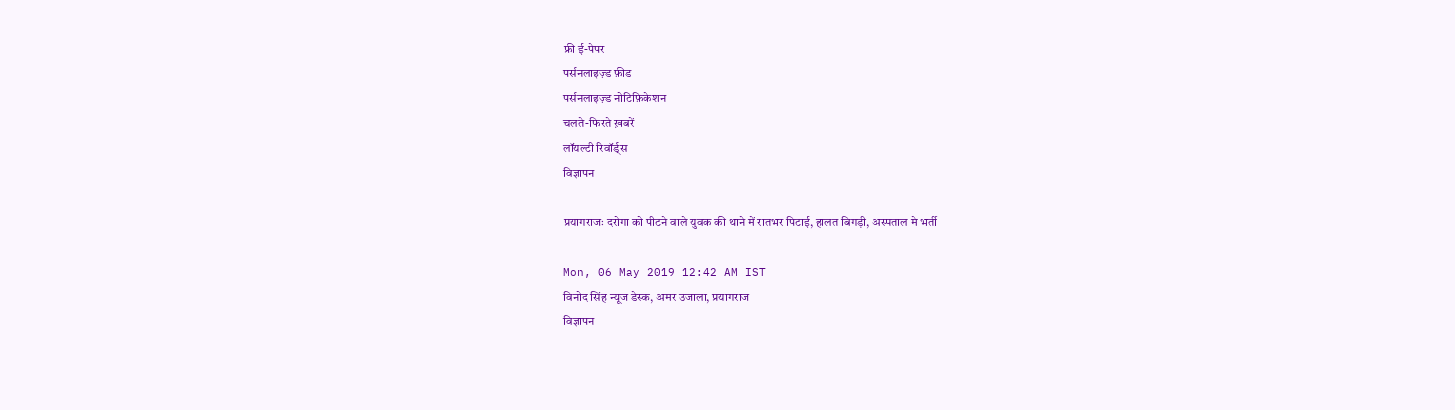फ्री ई-पेपर
पर्सनलाइज़्ड फ़ीड
पर्सनलाइज़्ड नोटिफ़िकेशन
चलते-फिरते ख़बरें
लॉयल्टी रिवॉर्ड्स
विज्ञापन

प्रयागराजः दरोगा को पीटने वाले युवक की थाने में रातभर पिटाई, हालत बिगड़ी, अस्पताल मे भर्ती

Mon, 06 May 2019 12:42 AM IST
विनोद सिंह न्यूज डेस्क, अमर उजाला, प्रयागराज
विज्ञापन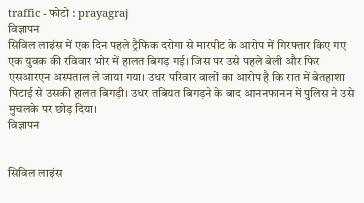traffic - फोटो : prayagraj
विज्ञापन
सिविल लाइंस में एक दिन पहले ट्रैफिक दरोगा से मारपीट के आरोप में गिरफ्तार किए गए एक युवक की रविवार भोर में हालत बिगड़ गई। जिस पर उसे पहले बेली और फिर एसआरएन अस्पताल ले जाया गया। उधर परिवार वालों का आरोप है कि रात में बेतहाशा पिटाई से उसकी हालत बिगड़ी। उधर तबियत बिगड़ने के बाद आननफानन में पुलिस ने उसे मुचलके पर छोड़ दिया।
विज्ञापन


सिविल लाइंस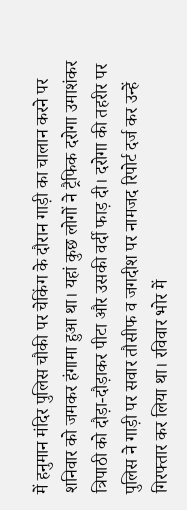में हनुमान मंदिर पुलिस चौकी पर चेकिंग के दौरान गाड़ी का चालान करने पर शनिवार को जमकर हंगामा हुआ था। यहां कुछ लोगों ने ट्रैफिक दरोगा उमाशंकर त्रिपाठी को दौड़ा-दौड़ाकर पीटा और उसकी वर्दी फाड़ दी। दरोगा की तहरीर पर पुलिस ने गाड़ी पर सवार तौसीफ व जगदीश पर नामजद रिपोर्ट दर्ज कर उन्हें गिरफ्तार कर लिया था। रविवार भोर में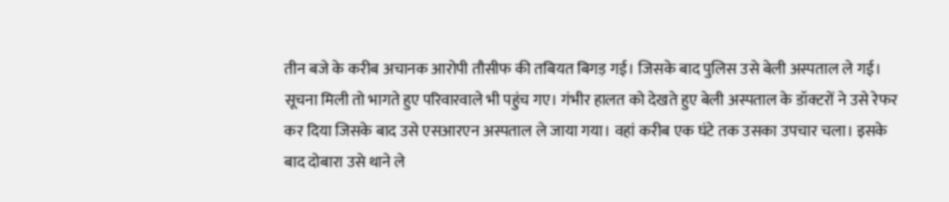तीन बजे के करीब अचानक आरोपी तौसीफ की तबियत बिगड़ गई। जिसके बाद पुलिस उसे बेली अस्पताल ले गई। सूचना मिली तो भागते हुए परिवारवाले भी पहुंच गए। गंभीर हालत को देखते हुए बेली अस्पताल के डॉक्टरों ने उसे रेफर कर दिया जिसके बाद उसे एसआरएन अस्पताल ले जाया गया। वहां करीब एक घंटे तक उसका उपचार चला। इसके बाद दोबारा उसे थाने ले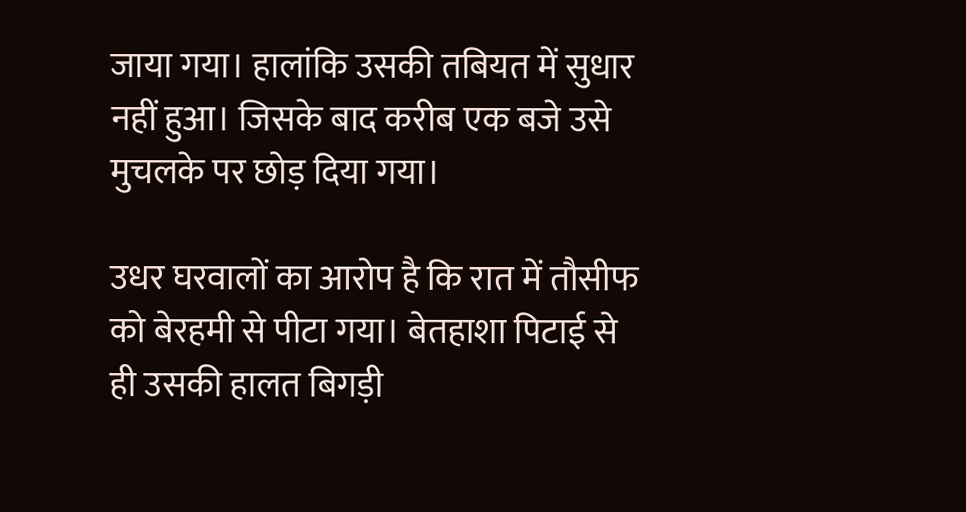जाया गया। हालांकि उसकी तबियत में सुधार नहीं हुआ। जिसके बाद करीब एक बजे उसे मुचलके पर छोड़ दिया गया।

उधर घरवालों का आरोप है कि रात में तौसीफ को बेरहमी से पीटा गया। बेतहाशा पिटाई से ही उसकी हालत बिगड़ी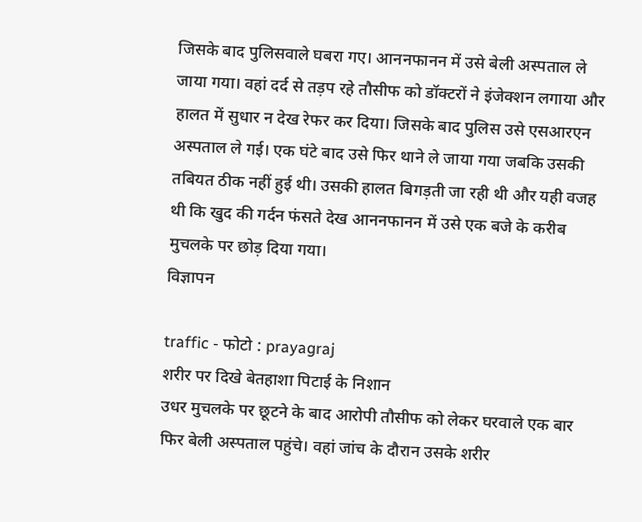जिसके बाद पुलिसवाले घबरा गए। आननफानन में उसे बेली अस्पताल ले जाया गया। वहां दर्द से तड़प रहे तौसीफ को डॉक्टरों ने इंजेक्शन लगाया और हालत में सुधार न देख रेफर कर दिया। जिसके बाद पुलिस उसे एसआरएन अस्पताल ले गई। एक घंटे बाद उसे फिर थाने ले जाया गया जबकि उसकी तबियत ठीक नहीं हुई थी। उसकी हालत बिगड़ती जा रही थी और यही वजह थी कि खुद की गर्दन फंसते देख आननफानन में उसे एक बजे के करीब मुचलके पर छोड़ दिया गया।
विज्ञापन

traffic - फोटो : prayagraj
शरीर पर दिखे बेतहाशा पिटाई के निशान
उधर मुचलके पर छूटने के बाद आरोपी तौसीफ को लेकर घरवाले एक बार फिर बेली अस्पताल पहुंचे। वहां जांच के दौरान उसके शरीर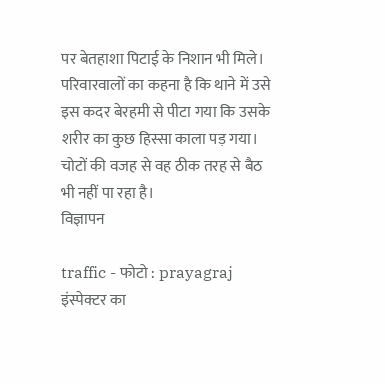पर बेतहाशा पिटाई के निशान भी मिले। परिवारवालों का कहना है कि थाने में उसे इस कदर बेरहमी से पीटा गया कि उसके शरीर का कुछ हिस्सा काला पड़ गया। चोटों की वजह से वह ठीक तरह से बैठ भी नहीं पा रहा है।
विज्ञापन

traffic - फोटो : prayagraj
इंस्पेक्टर का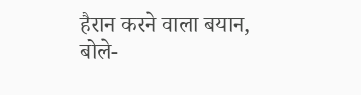हैरान करने वाला बयान, बोले-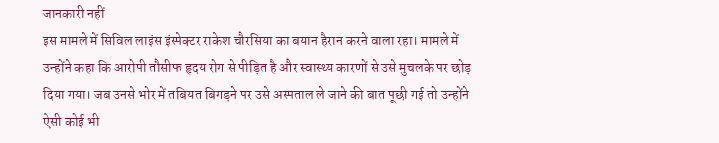जानकारी नहीं
इस मामले में सिविल लाइंस इंस्पेक्टर राकेश चौरसिया का बयान हैरान करने वाला रहा। मामले में उन्होंने कहा कि आरोपी तौसीफ हृदय रोग से पीड़ित है और स्वास्थ्य कारणों से उसे मुचलके पर छोड़ दिया गया। जब उनसे भोर में तबियत बिगड़ने पर उसे अस्पताल ले जाने की बात पूछी गई तो उन्होंने ऐसी कोई भी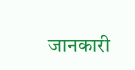जानकारी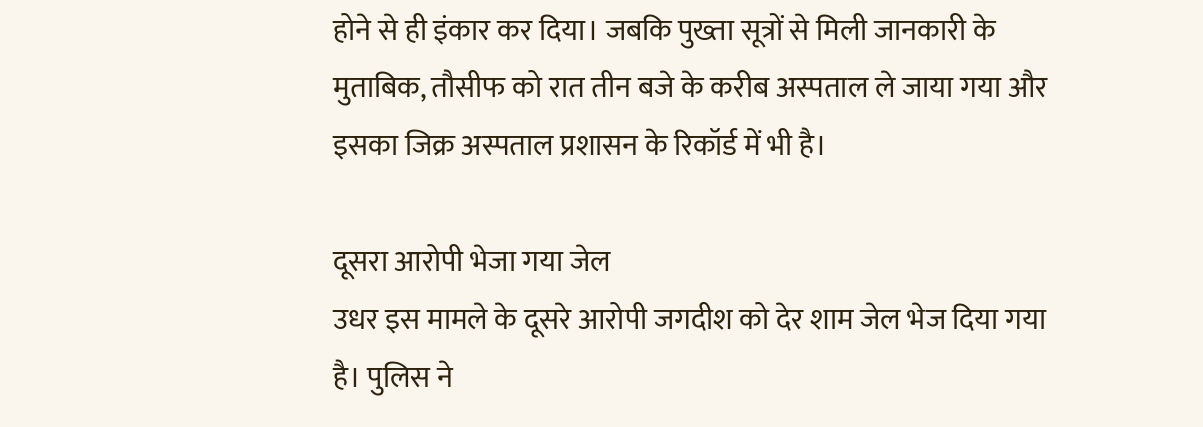होने से ही इंकार कर दिया। जबकि पुख्ता सूत्रों से मिली जानकारी के मुताबिक, तौसीफ को रात तीन बजे के करीब अस्पताल ले जाया गया और इसका जिक्र अस्पताल प्रशासन के रिकॉर्ड में भी है।

दूसरा आरोपी भेजा गया जेल
उधर इस मामले के दूसरे आरोपी जगदीश को देर शाम जेल भेज दिया गया है। पुलिस ने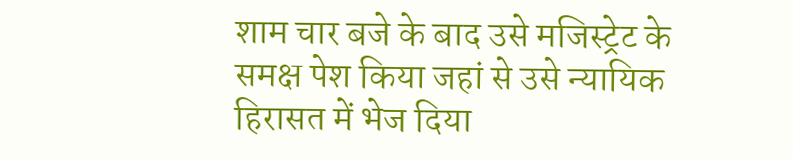शाम चार बजे के बाद उसे मजिस्ट्रेट के समक्ष पेश किया जहां से उसे न्यायिक हिरासत में भेज दिया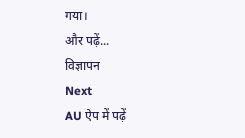गया।
और पढ़ें...
विज्ञापन
Next
AU ऐप में पढ़ें